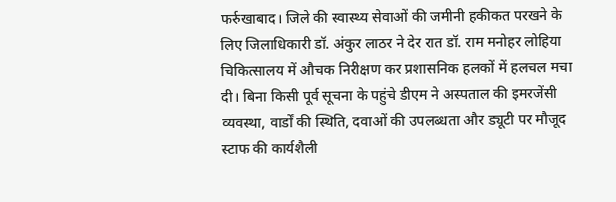फर्रुखाबाद। जिले की स्वास्थ्य सेवाओं की जमीनी हकीकत परखने के लिए जिलाधिकारी डॉ. अंकुर लाठर ने देर रात डॉ. राम मनोहर लोहिया चिकित्सालय में औचक निरीक्षण कर प्रशासनिक हलकों में हलचल मचा दी। बिना किसी पूर्व सूचना के पहुंचे डीएम ने अस्पताल की इमरजेंसी व्यवस्था, वार्डों की स्थिति, दवाओं की उपलब्धता और ड्यूटी पर मौजूद स्टाफ की कार्यशैली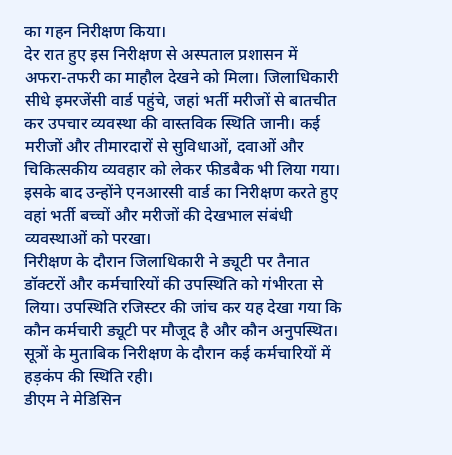का गहन निरीक्षण किया।
देर रात हुए इस निरीक्षण से अस्पताल प्रशासन में अफरा-तफरी का माहौल देखने को मिला। जिलाधिकारी सीधे इमरजेंसी वार्ड पहुंचे, जहां भर्ती मरीजों से बातचीत कर उपचार व्यवस्था की वास्तविक स्थिति जानी। कई मरीजों और तीमारदारों से सुविधाओं, दवाओं और चिकित्सकीय व्यवहार को लेकर फीडबैक भी लिया गया। इसके बाद उन्होंने एनआरसी वार्ड का निरीक्षण करते हुए वहां भर्ती बच्चों और मरीजों की देखभाल संबंधी व्यवस्थाओं को परखा।
निरीक्षण के दौरान जिलाधिकारी ने ड्यूटी पर तैनात डॉक्टरों और कर्मचारियों की उपस्थिति को गंभीरता से लिया। उपस्थिति रजिस्टर की जांच कर यह देखा गया कि कौन कर्मचारी ड्यूटी पर मौजूद है और कौन अनुपस्थित। सूत्रों के मुताबिक निरीक्षण के दौरान कई कर्मचारियों में हड़कंप की स्थिति रही।
डीएम ने मेडिसिन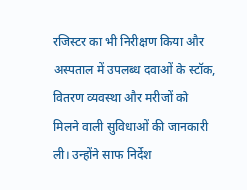रजिस्टर का भी निरीक्षण किया और अस्पताल में उपलब्ध दवाओं के स्टॉक, वितरण व्यवस्था और मरीजों को मिलने वाली सुविधाओं की जानकारी ली। उन्होंने साफ निर्देश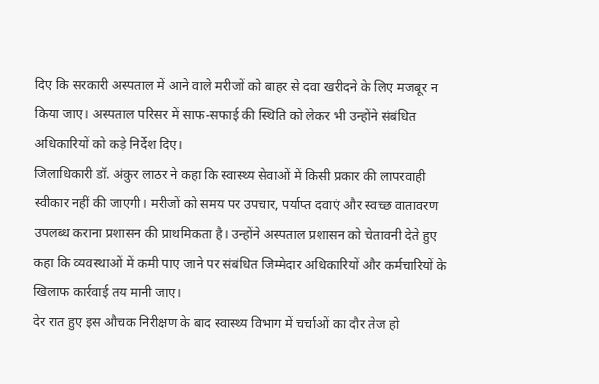दिए कि सरकारी अस्पताल में आने वाले मरीजों को बाहर से दवा खरीदने के लिए मजबूर न किया जाए। अस्पताल परिसर में साफ-सफाई की स्थिति को लेकर भी उन्होंने संबंधित अधिकारियों को कड़े निर्देश दिए।
जिलाधिकारी डॉ. अंकुर लाठर ने कहा कि स्वास्थ्य सेवाओं में किसी प्रकार की लापरवाही स्वीकार नहीं की जाएगी। मरीजों को समय पर उपचार, पर्याप्त दवाएं और स्वच्छ वातावरण उपलब्ध कराना प्रशासन की प्राथमिकता है। उन्होंने अस्पताल प्रशासन को चेतावनी देते हुए कहा कि व्यवस्थाओं में कमी पाए जाने पर संबंधित जिम्मेदार अधिकारियों और कर्मचारियों के खिलाफ कार्रवाई तय मानी जाए।
देर रात हुए इस औचक निरीक्षण के बाद स्वास्थ्य विभाग में चर्चाओं का दौर तेज हो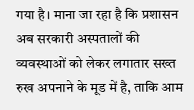गया है। माना जा रहा है कि प्रशासन अब सरकारी अस्पतालों की व्यवस्थाओं को लेकर लगातार सख्त रुख अपनाने के मूड में है, ताकि आम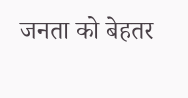जनता को बेहतर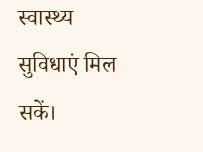स्वास्थ्य सुविधाएं मिल सकें।